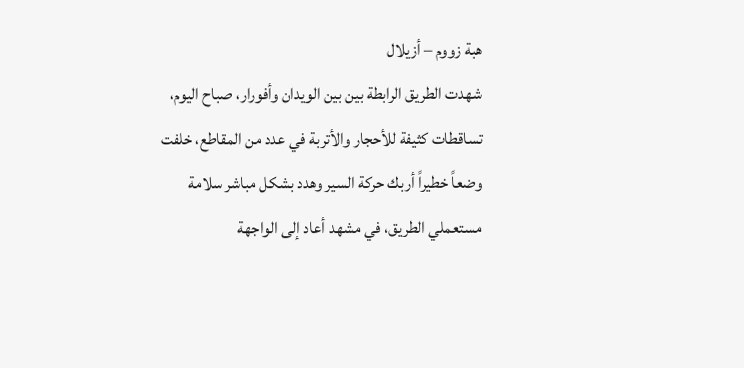هبة زووم – أزيلال
شهدت الطريق الرابطة بين بين الويدان وأفورار، صباح اليوم، تساقطات كثيفة للأحجار والأتربة في عدد من المقاطع، خلفت وضعاً خطيراً أربك حركة السير وهدد بشكل مباشر سلامة مستعملي الطريق، في مشهد أعاد إلى الواجهة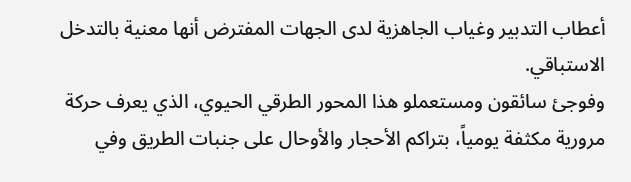أعطاب التدبير وغياب الجاهزية لدى الجهات المفترض أنها معنية بالتدخل الاستباقي.
وفوجئ سائقون ومستعملو هذا المحور الطرقي الحيوي، الذي يعرف حركة مرورية مكثفة يومياً، بتراكم الأحجار والأوحال على جنبات الطريق وفي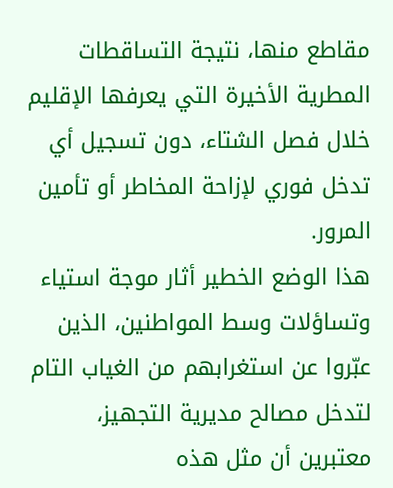مقاطع منها، نتيجة التساقطات المطرية الأخيرة التي يعرفها الإقليم خلال فصل الشتاء، دون تسجيل أي تدخل فوري لإزاحة المخاطر أو تأمين المرور.
هذا الوضع الخطير أثار موجة استياء وتساؤلات وسط المواطنين، الذين عبّروا عن استغرابهم من الغياب التام لتدخل مصالح مديرية التجهيز، معتبرين أن مثل هذه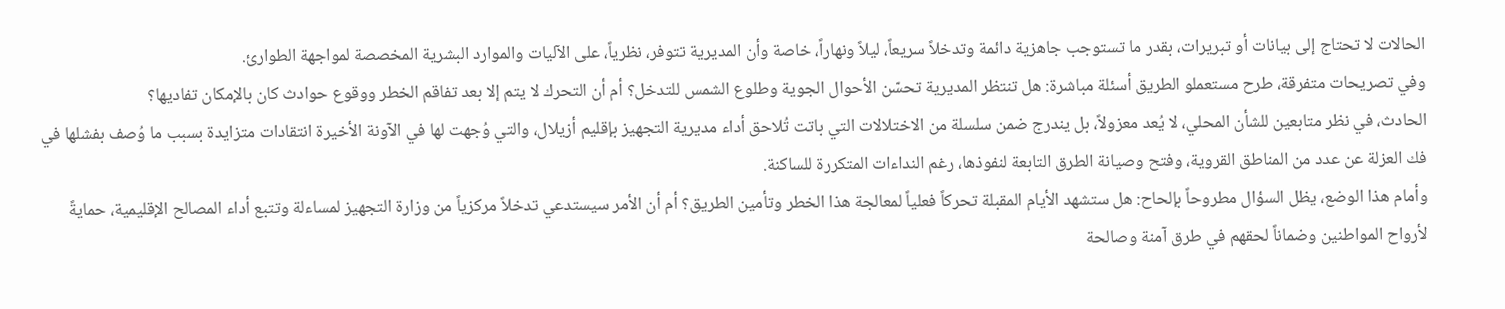الحالات لا تحتاج إلى بيانات أو تبريرات، بقدر ما تستوجب جاهزية دائمة وتدخلاً سريعاً، ليلاً ونهاراً، خاصة وأن المديرية تتوفر، نظرياً، على الآليات والموارد البشرية المخصصة لمواجهة الطوارئ.
وفي تصريحات متفرقة، طرح مستعملو الطريق أسئلة مباشرة: هل تنتظر المديرية تحسّن الأحوال الجوية وطلوع الشمس للتدخل؟ أم أن التحرك لا يتم إلا بعد تفاقم الخطر ووقوع حوادث كان بالإمكان تفاديها؟
الحادث، في نظر متابعين للشأن المحلي، لا يُعد معزولاً، بل يندرج ضمن سلسلة من الاختلالات التي باتت تُلاحق أداء مديرية التجهيز بإقليم أزيلال، والتي وُجهت لها في الآونة الأخيرة انتقادات متزايدة بسبب ما وُصف بفشلها في فك العزلة عن عدد من المناطق القروية، وفتح وصيانة الطرق التابعة لنفوذها، رغم النداءات المتكررة للساكنة.
وأمام هذا الوضع، يظل السؤال مطروحاً بإلحاح: هل ستشهد الأيام المقبلة تحركاً فعلياً لمعالجة هذا الخطر وتأمين الطريق؟ أم أن الأمر سيستدعي تدخلاً مركزياً من وزارة التجهيز لمساءلة وتتبع أداء المصالح الإقليمية، حمايةً لأرواح المواطنين وضماناً لحقهم في طرق آمنة وصالحة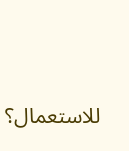للاستعمال؟